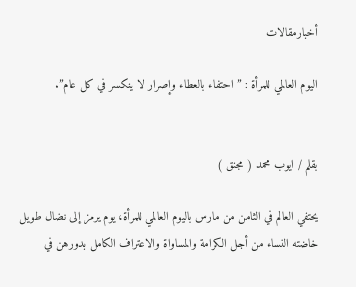أخبارمقالات

اليوم العالمي للمرأة : ” احتفاء بالعطاء وإصرار لا ينكسر في كل عام”.


بقلم / ايوب محمد ( مجنق )

يحتفي العالم في الثامن من مارس باليوم العالمي للمرأة، يوم يرمز إلى نضال طويل خاضته النساء من أجل الكرامة والمساواة والاعتراف الكامل بدورهن في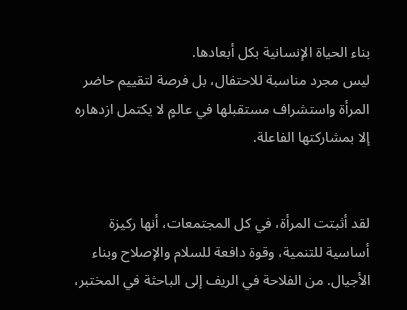بناء الحياة الإنسانية بكل أبعادها.
ليس مجرد مناسبة للاحتفال، بل فرصة لتقييم حاضر المرأة واستشراف مستقبلها في عالمٍ لا يكتمل ازدهاره إلا بمشاركتها الفاعلة.


لقد أثبتت المرأة، في كل المجتمعات، أنها ركيزة أساسية للتنمية، وقوة دافعة للسلام والإصلاح وبناء الأجيال. من الفلاحة في الريف إلى الباحثة في المختبر،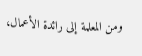ومن المعلمة إلى رائدة الأعمال،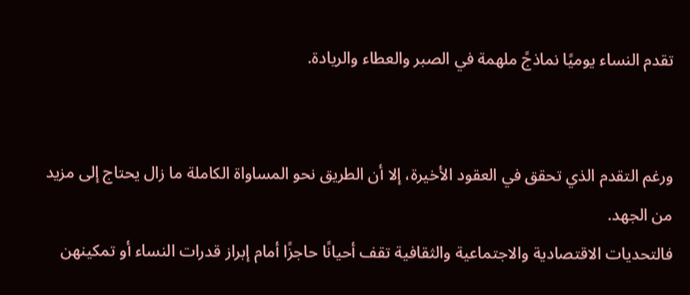تقدم النساء يوميًا نماذجً ملهمة في الصبر والعطاء والريادة.


ورغم التقدم الذي تحقق في العقود الأخيرة، إلا أن الطريق نحو المساواة الكاملة ما زال يحتاج إلى مزيد من الجهد.
فالتحديات الاقتصادية والاجتماعية والثقافية تقف أحيانًا حاجزًا أمام إبراز قدرات النساء أو تمكينهن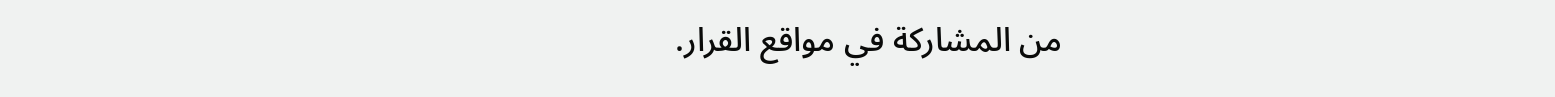من المشاركة في مواقع القرار.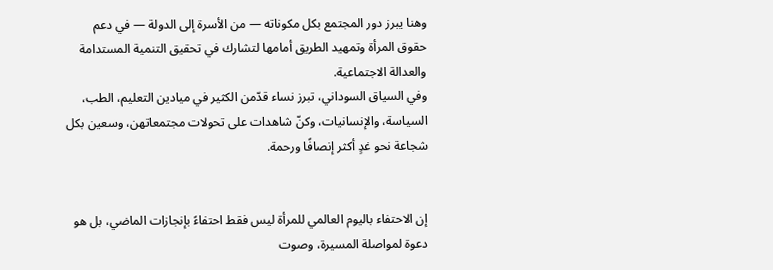وهنا يبرز دور المجتمع بكل مكوناته — من الأسرة إلى الدولة — في دعم حقوق المرأة وتمهيد الطريق أمامها لتشارك في تحقيق التنمية المستدامة والعدالة الاجتماعية.
وفي السياق السوداني، تبرز نساء قدّمن الكثير في ميادين التعليم، الطب، السياسة، والإنسانيات، وكنّ شاهدات على تحولات مجتمعاتهن، وسعين بكل شجاعة نحو غدٍ أكثر إنصافًا ورحمة.


إن الاحتفاء باليوم العالمي للمرأة ليس فقط احتفاءً بإنجازات الماضي، بل هو دعوة لمواصلة المسيرة، وصوت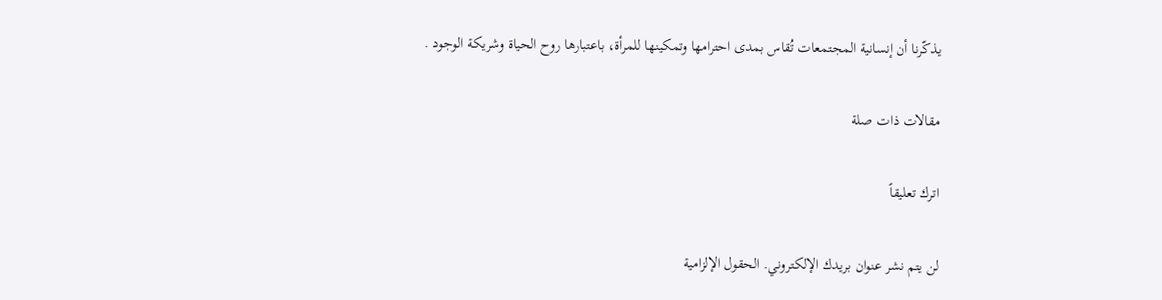يذكّرنا أن إنسانية المجتمعات تُقاس بمدى احترامها وتمكينها للمرأة، باعتبارها روح الحياة وشريكة الوجود .

مقالات ذات صلة

اترك تعليقاً

لن يتم نشر عنوان بريدك الإلكتروني. الحقول الإلزامية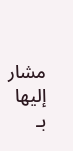مشار إليها بـ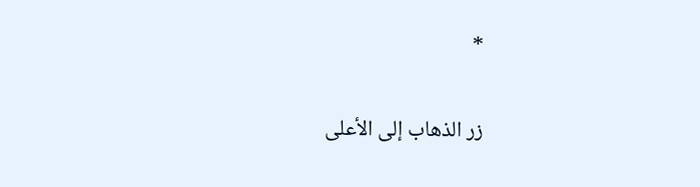*

زر الذهاب إلى الأعلى